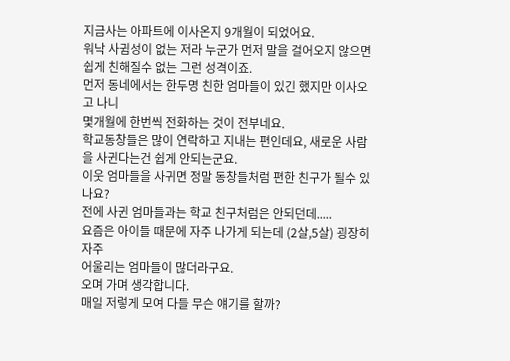지금사는 아파트에 이사온지 9개월이 되었어요.
워낙 사귐성이 없는 저라 누군가 먼저 말을 걸어오지 않으면
쉽게 친해질수 없는 그런 성격이죠.
먼저 동네에서는 한두명 친한 엄마들이 있긴 했지만 이사오고 나니
몇개월에 한번씩 전화하는 것이 전부네요.
학교동창들은 많이 연락하고 지내는 편인데요, 새로운 사람을 사귄다는건 쉽게 안되는군요.
이웃 엄마들을 사귀면 정말 동창들처럼 편한 친구가 될수 있나요?
전에 사귄 엄마들과는 학교 친구처럼은 안되던데.....
요즘은 아이들 때문에 자주 나가게 되는데 (2살,5살) 굉장히 자주
어울리는 엄마들이 많더라구요.
오며 가며 생각합니다.
매일 저렇게 모여 다들 무슨 얘기를 할까?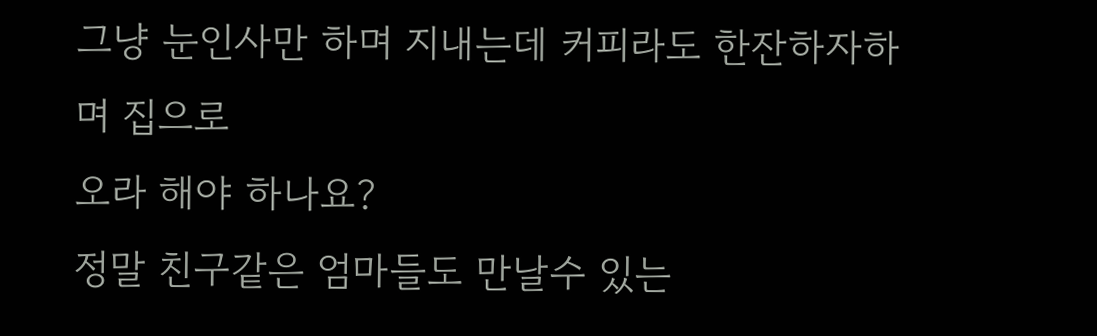그냥 눈인사만 하며 지내는데 커피라도 한잔하자하며 집으로
오라 해야 하나요?
정말 친구같은 엄마들도 만날수 있는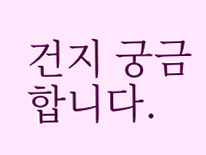건지 궁금합니다.